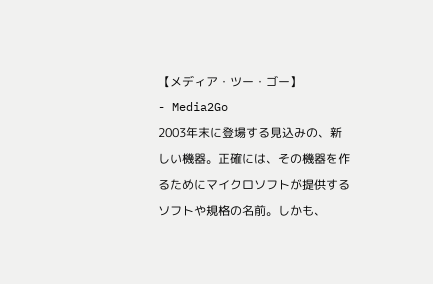【メディア・ツー・ゴー】
- Media2Go
2003年末に登場する見込みの、新しい機器。正確には、その機器を作るためにマイクロソフトが提供するソフトや規格の名前。しかも、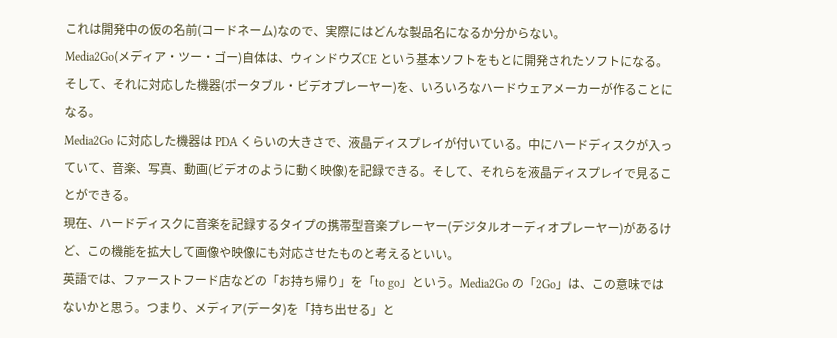これは開発中の仮の名前(コードネーム)なので、実際にはどんな製品名になるか分からない。
Media2Go(メディア・ツー・ゴー)自体は、ウィンドウズCE という基本ソフトをもとに開発されたソフトになる。そして、それに対応した機器(ポータブル・ビデオプレーヤー)を、いろいろなハードウェアメーカーが作ることになる。
Media2Go に対応した機器は PDA くらいの大きさで、液晶ディスプレイが付いている。中にハードディスクが入っていて、音楽、写真、動画(ビデオのように動く映像)を記録できる。そして、それらを液晶ディスプレイで見ることができる。
現在、ハードディスクに音楽を記録するタイプの携帯型音楽プレーヤー(デジタルオーディオプレーヤー)があるけど、この機能を拡大して画像や映像にも対応させたものと考えるといい。
英語では、ファーストフード店などの「お持ち帰り」を「to go」という。Media2Go の「2Go」は、この意味ではないかと思う。つまり、メディア(データ)を「持ち出せる」と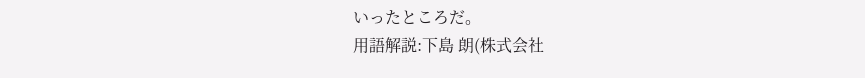いったところだ。
用語解説:下島 朗(株式会社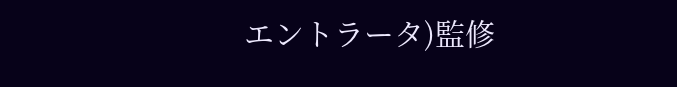エントラータ)監修